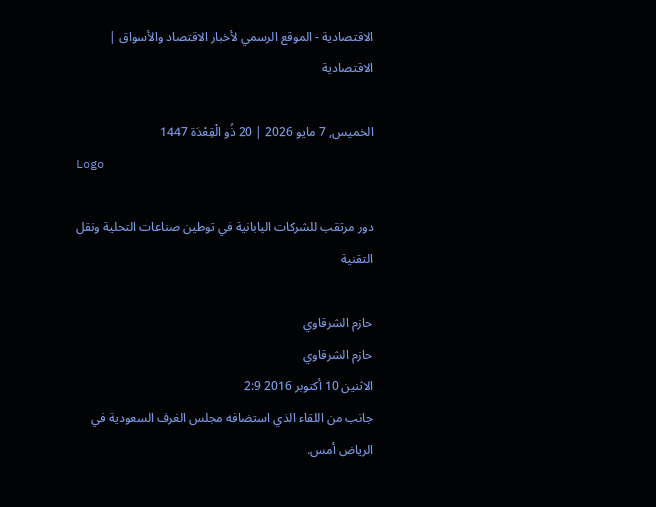الاقتصادية - الموقع الرسمي لأخبار الاقتصاد والأسواق | الاقتصادية

الخميس, 7 مايو 2026 | 20 ذُو الْقِعْدَة 1447
Logo

دور مرتقب للشركات اليابانية في توطين صناعات التحلية ونقل التقنية

حازم الشرقاوي
حازم الشرقاوي
الاثنين 10 أكتوبر 2016 2:9
جانب من اللقاء الذي استضافه مجلس الغرف السعودية في الرياض أمس.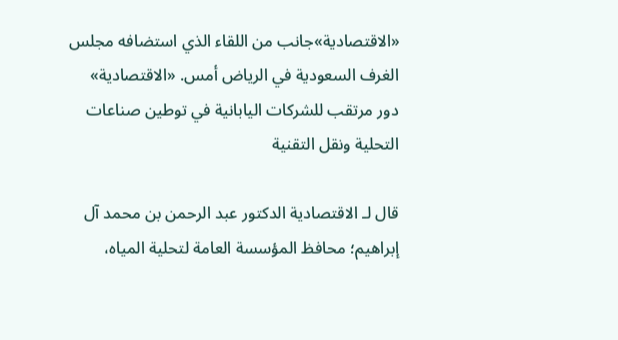«الاقتصادية»جانب من اللقاء الذي استضافه مجلس الغرف السعودية في الرياض أمس. «الاقتصادية»
دور مرتقب للشركات اليابانية في توطين صناعات التحلية ونقل التقنية

قال لـ الاقتصادية الدكتور عبد الرحمن بن محمد آل إبراهيم؛ محافظ المؤسسة العامة لتحلية المياه،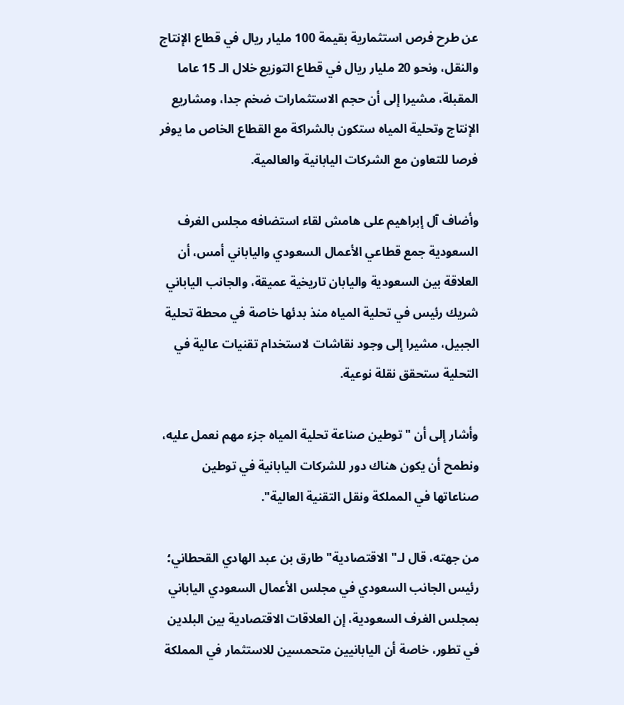عن طرح فرص استثمارية بقيمة 100 مليار ريال في قطاع الإنتاج والنقل، ونحو 20 مليار ريال في قطاع التوزيع خلال الـ 15 عاما المقبلة، مشيرا إلى أن حجم الاستثمارات ضخم جدا، ومشاريع الإنتاج وتحلية المياه ستكون بالشراكة مع القطاع الخاص ما يوفر فرصا للتعاون مع الشركات اليابانية والعالمية.

وأضاف آل إبراهيم على هامش لقاء استضافه مجلس الغرف السعودية جمع قطاعي الأعمال السعودي والياباني أمس، أن العلاقة بين السعودية واليابان تاريخية عميقة، والجانب الياباني شريك رئيس في تحلية المياه منذ بدئها خاصة في محطة تحلية الجبيل، مشيرا إلى وجود نقاشات لاستخدام تقنيات عالية في التحلية ستحقق نقلة نوعية.

وأشار إلى أن "توطين صناعة تحلية المياه جزء مهم نعمل عليه، ونطمح أن يكون هناك دور للشركات اليابانية في توطين صناعاتها في المملكة ونقل التقنية العالية".

من جهته، قال لـ"الاقتصادية" طارق بن عبد الهادي القحطاني؛ رئيس الجانب السعودي في مجلس الأعمال السعودي الياباني بمجلس الغرف السعودية، إن العلاقات الاقتصادية بين البلدين في تطور، خاصة أن اليابانيين متحمسين للاستثمار في المملكة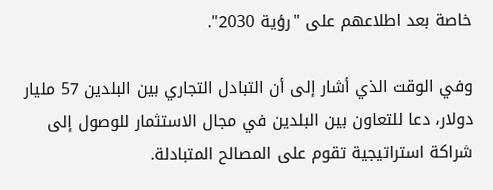خاصة بعد اطلاعهم على "رؤية 2030".

وفي الوقت الذي أشار إلى أن التبادل التجاري بين البلدين 57 مليار دولار، دعا للتعاون بين البلدين في مجال الاستثمار للوصول إلى شراكة استراتيجية تقوم على المصالح المتبادلة.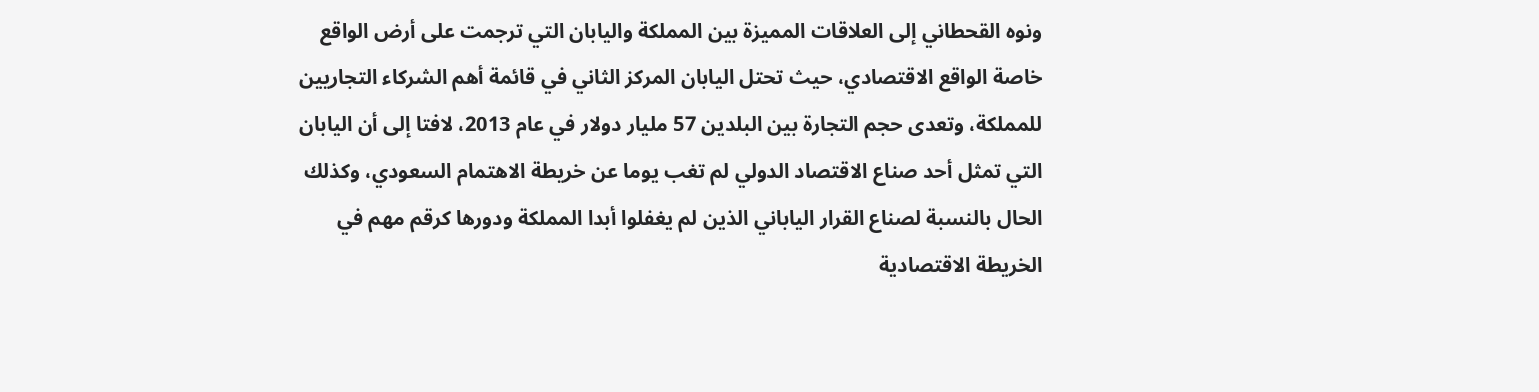ونوه القحطاني إلى العلاقات المميزة بين المملكة واليابان التي ترجمت على أرض الواقع خاصة الواقع الاقتصادي، حيث تحتل اليابان المركز الثاني في قائمة أهم الشركاء التجاريين للمملكة، وتعدى حجم التجارة بين البلدين 57 مليار دولار في عام 2013، لافتا إلى أن اليابان التي تمثل أحد صناع الاقتصاد الدولي لم تغب يوما عن خريطة الاهتمام السعودي، وكذلك الحال بالنسبة لصناع القرار الياباني الذين لم يغفلوا أبدا المملكة ودورها كرقم مهم في الخريطة الاقتصادية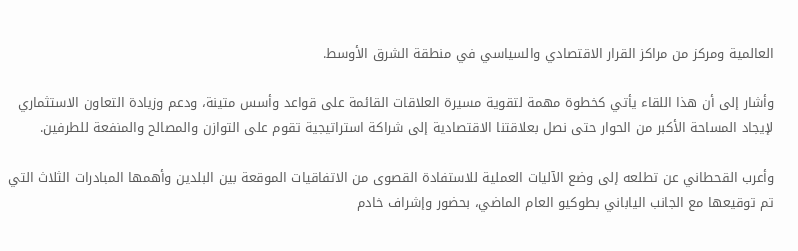العالمية ومركز من مراكز القرار الاقتصادي والسياسي في منطقة الشرق الأوسط.

وأشار إلى أن هذا اللقاء يأتي كخطوة مهمة لتقوية مسيرة العلاقات القائمة على قواعد وأسس متينة، ودعم وزيادة التعاون الاستثماري لإيجاد المساحة الأكبر من الحوار حتى نصل بعلاقتنا الاقتصادية إلى شراكة استراتيجية تقوم على التوازن والمصالح والمنفعة للطرفين.

وأعرب القحطاني عن تطلعه إلى وضع الآليات العملية للاستفادة القصوى من الاتفاقيات الموقعة بين البلدين وأهمها المبادرات الثلاث التي تم توقيعها مع الجانب الياباني بطوكيو العام الماضي، بحضور وإشراف خادم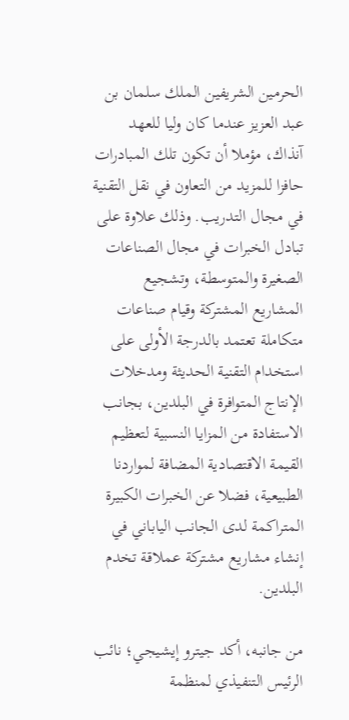الحرمين الشريفين الملك سلمان بن عبد العزيز عندما كان وليا للعهد آنذاك، مؤملا أن تكون تلك المبادرات حافزا للمزيد من التعاون في نقل التقنية في مجال التدريب. وذلك علاوة على تبادل الخبرات في مجال الصناعات الصغيرة والمتوسطة، وتشجيع المشاريع المشتركة وقيام صناعات متكاملة تعتمد بالدرجة الأولى على استخدام التقنية الحديثة ومدخلات الإنتاج المتوافرة في البلدين، بجانب الاستفادة من المزايا النسبية لتعظيم القيمة الاقتصادية المضافة لمواردنا الطبيعية، فضلا عن الخبرات الكبيرة المتراكمة لدى الجانب الياباني في إنشاء مشاريع مشتركة عملاقة تخدم البلدين.

من جانبه، أكد جيترو إيشيجي؛ نائب الرئيس التنفيذي لمنظمة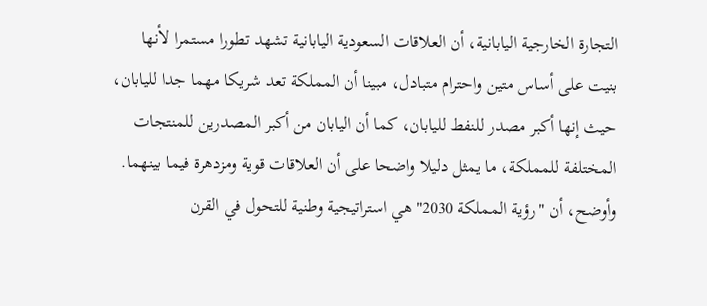التجارة الخارجية اليابانية، أن العلاقات السعودية اليابانية تشهد تطورا مستمرا لأنها بنيت على أساس متين واحترام متبادل، مبينا أن المملكة تعد شريكا مهما جدا لليابان، حيث إنها أكبر مصدر للنفط لليابان، كما أن اليابان من أكبر المصدرين للمنتجات المختلفة للمملكة، ما يمثل دليلا واضحا على أن العلاقات قوية ومزدهرة فيما بينهما. وأوضح، أن "رؤية المملكة 2030" هي استراتيجية وطنية للتحول في القرن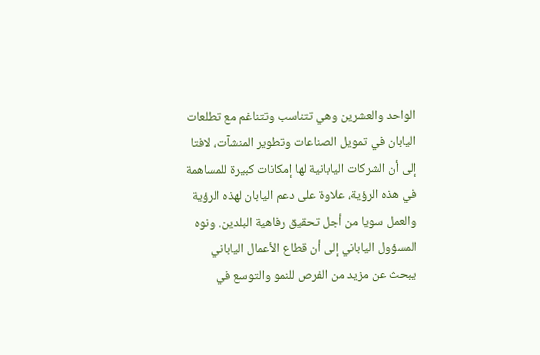الواحد والعشرين وهي تتناسب وتتناغم مع تطلعات اليابان في تمويل الصناعات وتطوير المنشآت، لافتا إلى أن الشركات اليابانية لها إمكانات كبيرة للمساهمة في هذه الرؤية، علاوة على دعم اليابان لهذه الرؤية والعمل سويا من أجل تحقيق رفاهية البلدين. ونوه المسؤول الياباني إلى أن قطاع الأعمال الياباني يبحث عن مزيد من الفرص للنمو والتوسع في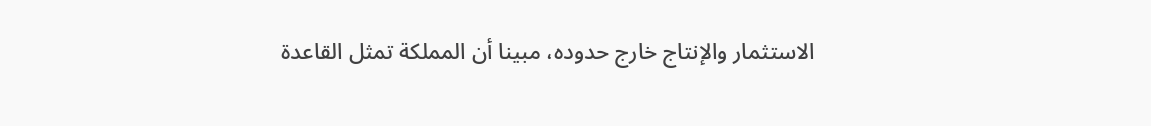الاستثمار والإنتاج خارج حدوده، مبينا أن المملكة تمثل القاعدة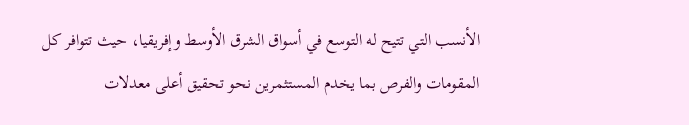الأنسب التي تتيح له التوسع في أسواق الشرق الأوسط وإفريقيا، حيث تتوافر كل المقومات والفرص بما يخدم المستثمرين نحو تحقيق أعلى معدلات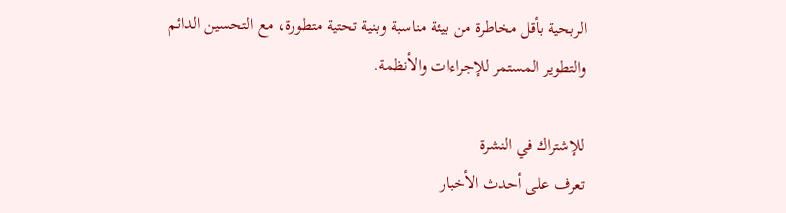الربحية بأقل مخاطرة من بيئة مناسبة وبنية تحتية متطورة، مع التحسين الدائم والتطوير المستمر للإجراءات والأنظمة.

للإشتراك في النشرة
تعرف على أحدث الأخبار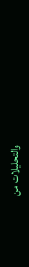والتحليلات من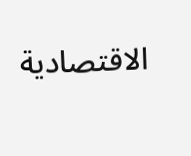الاقتصادية